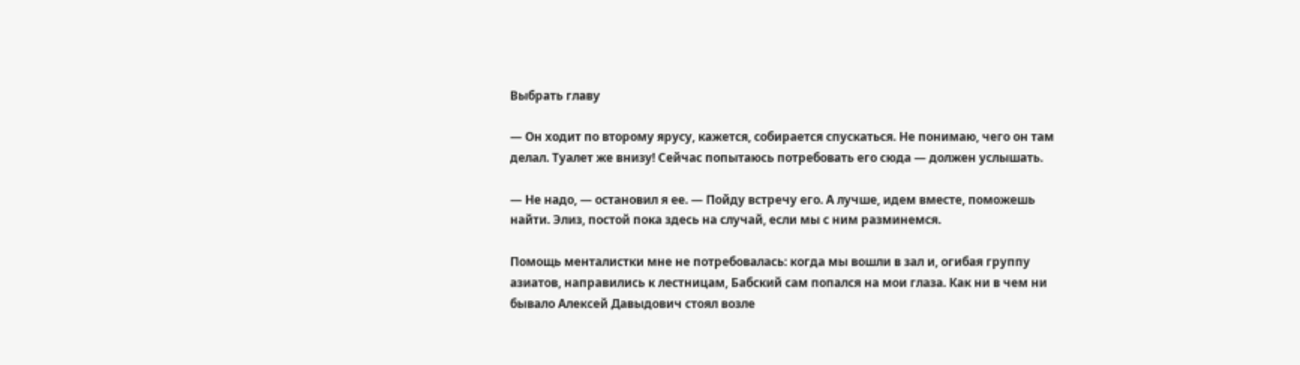Выбрать главу

— Он ходит по второму ярусу, кажется, собирается спускаться. Не понимаю, чего он там делал. Туалет же внизу! Сейчас попытаюсь потребовать его сюда — должен услышать.

— Не надо, — остановил я ее. — Пойду встречу его. А лучше, идем вместе, поможешь найти. Элиз, постой пока здесь на случай, если мы с ним разминемся.

Помощь менталистки мне не потребовалась: когда мы вошли в зал и, огибая группу азиатов, направились к лестницам, Бабский сам попался на мои глаза. Как ни в чем ни бывало Алексей Давыдович стоял возле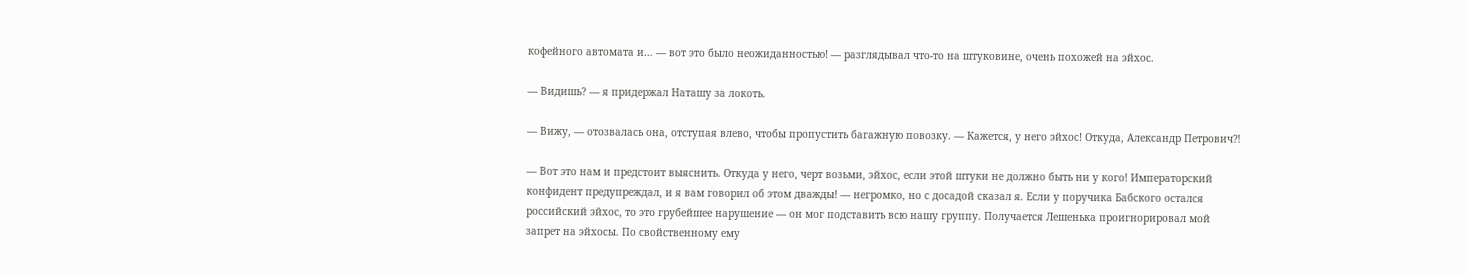кофейного автомата и… — вот это было неожиданностью! — разглядывал что-то на штуковине, очень похожей на эйхос.

— Видишь? — я придержал Наташу за локоть.

— Вижу, — отозвалась она, отступая влево, чтобы пропустить багажную повозку. — Кажется, у него эйхос! Откуда, Александр Петрович⁈

— Вот это нам и предстоит выяснить. Откуда у него, черт возьми, эйхос, если этой штуки не должно быть ни у кого! Императорский конфидент предупреждал, и я вам говорил об этом дважды! — негромко, но с досадой сказал я. Если у поручика Бабского остался российский эйхос, то это грубейшее нарушение — он мог подставить всю нашу группу. Получается Лешенька проигнорировал мой запрет на эйхосы. По свойственному ему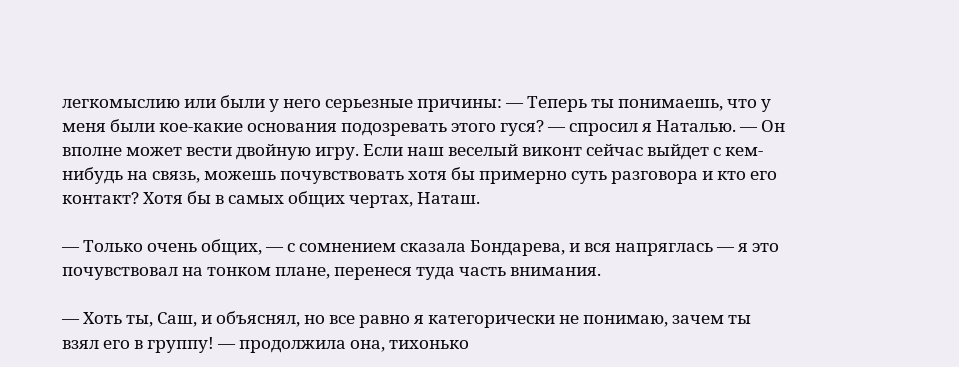легкомыслию или были у него серьезные причины: — Теперь ты понимаешь, что у меня были кое-какие основания подозревать этого гуся? — спросил я Наталью. — Он вполне может вести двойную игру. Если наш веселый виконт сейчас выйдет с кем-нибудь на связь, можешь почувствовать хотя бы примерно суть разговора и кто его контакт? Хотя бы в самых общих чертах, Наташ.

— Только очень общих, — с сомнением сказала Бондарева, и вся напряглась — я это почувствовал на тонком плане, перенеся туда часть внимания.

— Хоть ты, Саш, и объяснял, но все равно я категорически не понимаю, зачем ты взял его в группу! — продолжила она, тихонько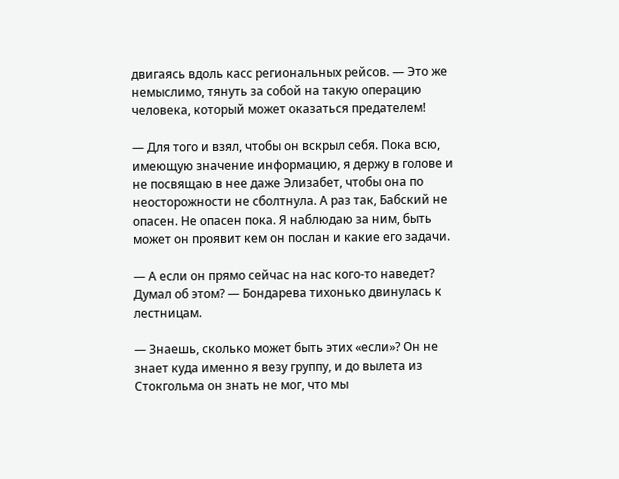двигаясь вдоль касс региональных рейсов. — Это же немыслимо, тянуть за собой на такую операцию человека, который может оказаться предателем!

— Для того и взял, чтобы он вскрыл себя. Пока всю, имеющую значение информацию, я держу в голове и не посвящаю в нее даже Элизабет, чтобы она по неосторожности не сболтнула. А раз так, Бабский не опасен. Не опасен пока. Я наблюдаю за ним, быть может он проявит кем он послан и какие его задачи.

— А если он прямо сейчас на нас кого-то наведет? Думал об этом? — Бондарева тихонько двинулась к лестницам.

— Знаешь, сколько может быть этих «если»? Он не знает куда именно я везу группу, и до вылета из Стокгольма он знать не мог, что мы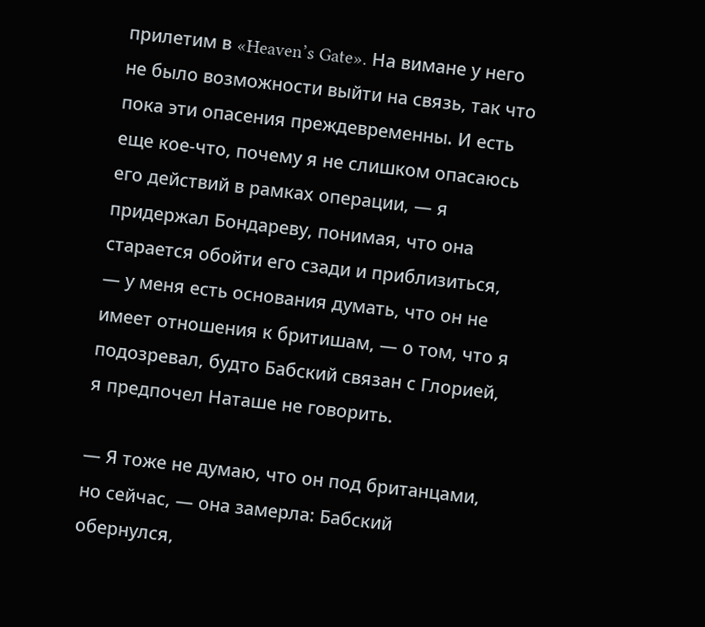прилетим в «Heaven’s Gate». На вимане у него не было возможности выйти на связь, так что пока эти опасения преждевременны. И есть еще кое-что, почему я не слишком опасаюсь его действий в рамках операции, — я придержал Бондареву, понимая, что она старается обойти его сзади и приблизиться, — у меня есть основания думать, что он не имеет отношения к бритишам, — о том, что я подозревал, будто Бабский связан с Глорией, я предпочел Наташе не говорить.

— Я тоже не думаю, что он под британцами, но сейчас, — она замерла: Бабский обернулся,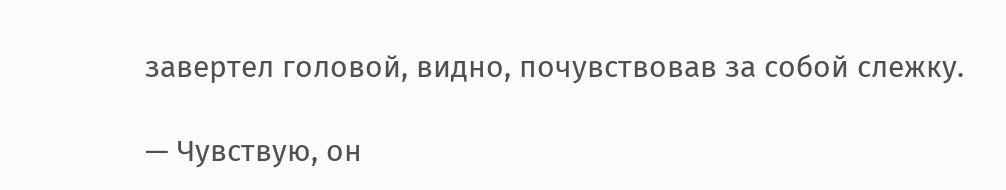завертел головой, видно, почувствовав за собой слежку.

— Чувствую, он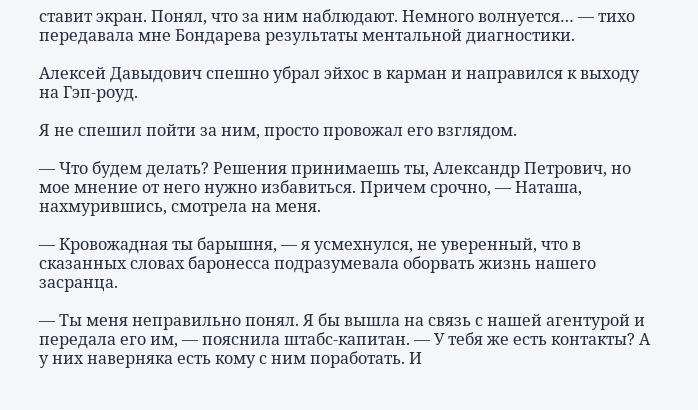ставит экран. Понял, что за ним наблюдают. Немного волнуется… — тихо передавала мне Бондарева результаты ментальной диагностики.

Алексей Давыдович спешно убрал эйхос в карман и направился к выходу на Гэп-роуд.

Я не спешил пойти за ним, просто провожал его взглядом.

— Что будем делать? Решения принимаешь ты, Александр Петрович, но мое мнение от него нужно избавиться. Причем срочно, — Наташа, нахмурившись, смотрела на меня.

— Кровожадная ты барышня, — я усмехнулся, не уверенный, что в сказанных словах баронесса подразумевала оборвать жизнь нашего засранца.

— Ты меня неправильно понял. Я бы вышла на связь с нашей агентурой и передала его им, — пояснила штабс-капитан. — У тебя же есть контакты? А у них наверняка есть кому с ним поработать. И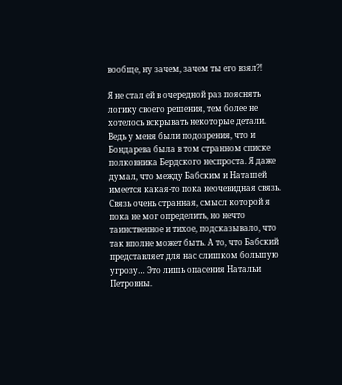вообще, ну зачем, зачем ты его взял⁈

Я не стал ей в очередной раз пояснять логику своего решения, тем более не хотелось вскрывать некоторые детали. Ведь у меня были подозрения, что и Бондарева была в том странном списке полковника Бердского неспроста. Я даже думал, что между Бабским и Наташей имеется какая-то пока неочевидная связь. Связь очень странная, смысл которой я пока не мог определить, но нечто таинственное и тихое, подсказывало, что так вполне может быть. А то, что Бабский представляет для нас слишком большую угрозу… Это лишь опасения Натальи Петровны.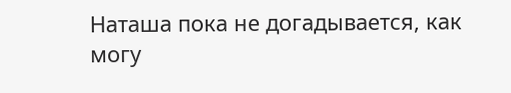Наташа пока не догадывается, как могу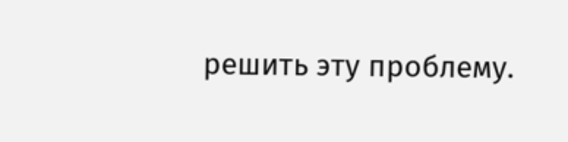решить эту проблему.